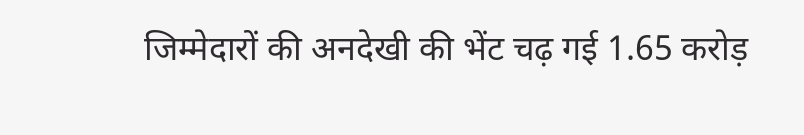जिम्मेदारों की अनदेखी की भेंट चढ़ गई 1.65 करोड़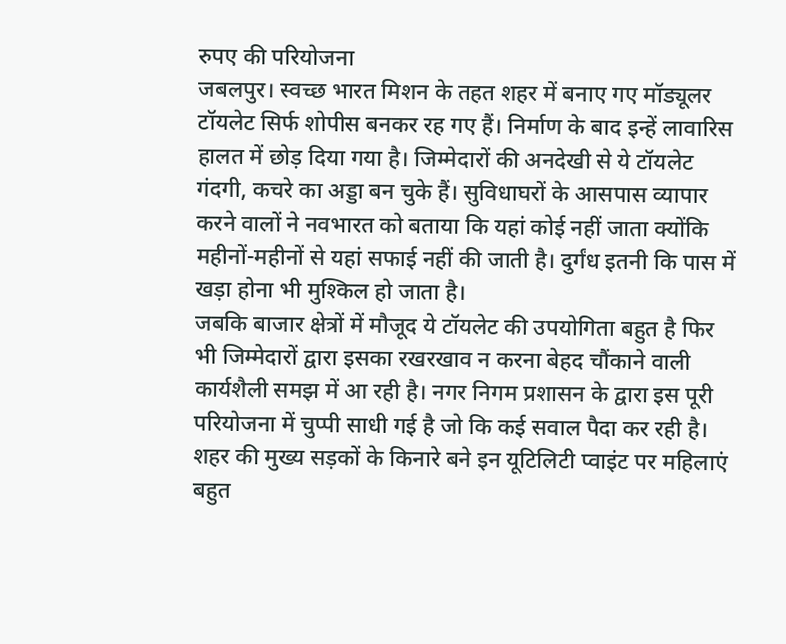रुपए की परियोजना
जबलपुर। स्वच्छ भारत मिशन के तहत शहर में बनाए गए मॉड्यूलर टॉयलेट सिर्फ शोपीस बनकर रह गए हैं। निर्माण के बाद इन्हें लावारिस हालत में छोड़ दिया गया है। जिम्मेदारों की अनदेखी से ये टॉयलेट गंदगी, कचरे का अड्डा बन चुके हैं। सुविधाघरों के आसपास व्यापार करने वालों ने नवभारत को बताया कि यहां कोई नहीं जाता क्योंकि महीनों-महीनों से यहां सफाई नहीं की जाती है। दुर्गंध इतनी कि पास में खड़ा होना भी मुश्किल हो जाता है।
जबकि बाजार क्षेत्रों में मौजूद ये टॉयलेट की उपयोगिता बहुत है फिर भी जिम्मेदारों द्वारा इसका रखरखाव न करना बेहद चौंकाने वाली कार्यशैली समझ में आ रही है। नगर निगम प्रशासन के द्वारा इस पूरी परियोजना में चुप्पी साधी गई है जो कि कई सवाल पैदा कर रही है। शहर की मुख्य सड़कों के किनारे बने इन यूटिलिटी प्वाइंट पर महिलाएं बहुत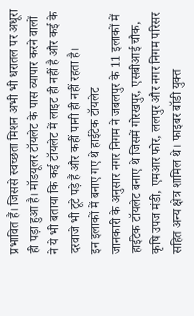प्रभावित हैं। जिससे स्वच्छता मिशन अभी भी धरातल पर अधूरा ही पड़ा हुआ है। मॉडयूलर टॉयलेट के पास व्यापार करने वालों ने ये भी बताया कि कई टॉयलेट में लाइट ही नहीं है और कई के दरवाजे भी टूटे पड़े हैं और कहीं पानी ही नहीं रहता है।
इन इलाकों में बनाए गए थे हाईटेक टॉयलेट
जानकारी के अनुसार नगर निगम ने जबलपुर के 11 इलाकों में हाईटेक टॉयलेट बनाए थे जिसमें गोरखपुर, एसबीआई चौक, कृषि उपज मंडी, एमआर फोर, ललपुर और नगर निगम परिसर सहित अन्य क्षेत्र शामिल थे। फाइबर बॉडी युक्त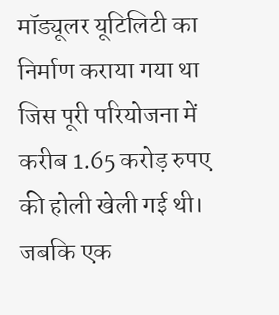मॉड्यूलर यूटिलिटी का निर्माण कराया गया था जिस पूरी परियोजना में करीब 1.65 करोड़ रुपए की होली खेली गई थी। जबकि एक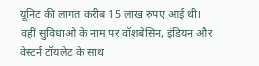यूनिट की लागत करीब 15 लाख रुपए आई थी। वहीं सुविधाओ के नाम पर वॉशबेसिन, इंडियन और वेस्टर्न टॉयलेट के साथ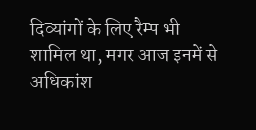दिव्यांगों के लिए रैम्प भी शामिल था, मगर आज इनमें से अधिकांश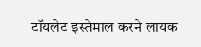टॉयलेट इस्तेमाल करने लायक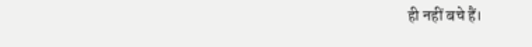ही नहीं बचे हैं।